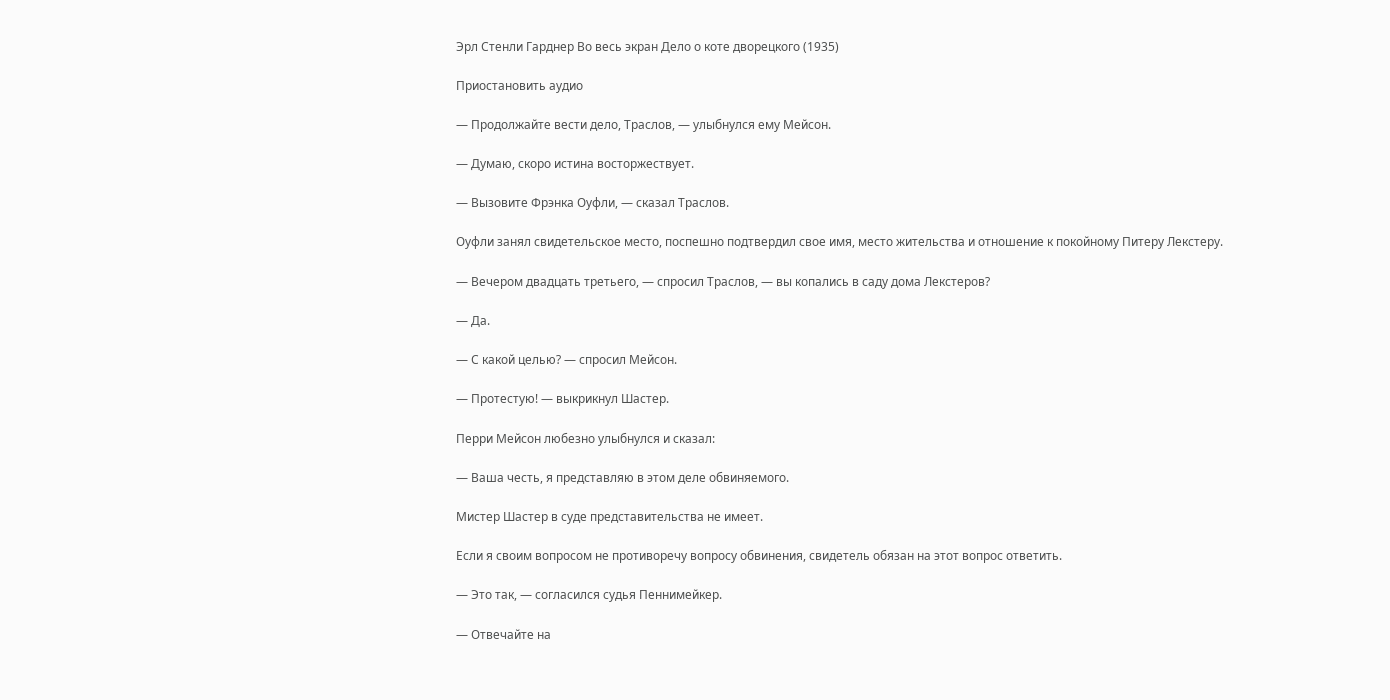Эрл Стенли Гарднер Во весь экран Дело о коте дворецкого (1935)

Приостановить аудио

— Продолжайте вести дело, Траслов, — улыбнулся ему Мейсон.

— Думаю, скоро истина восторжествует.

— Вызовите Фрэнка Оуфли, — сказал Траслов.

Оуфли занял свидетельское место, поспешно подтвердил свое имя, место жительства и отношение к покойному Питеру Лекстеру.

— Вечером двадцать третьего, — спросил Траслов, — вы копались в саду дома Лекстеров?

— Да.

— С какой целью? — спросил Мейсон.

— Протестую! — выкрикнул Шастер.

Перри Мейсон любезно улыбнулся и сказал:

— Ваша честь, я представляю в этом деле обвиняемого.

Мистер Шастер в суде представительства не имеет.

Если я своим вопросом не противоречу вопросу обвинения, свидетель обязан на этот вопрос ответить.

— Это так, — согласился судья Пеннимейкер.

— Отвечайте на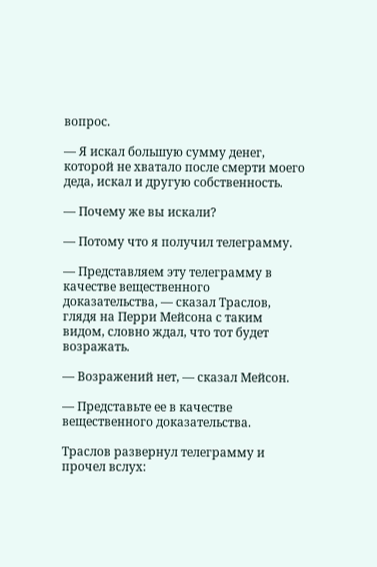вопрос.

— Я искал большую сумму денег, которой не хватало после смерти моего деда, искал и другую собственность.

— Почему же вы искали?

— Потому что я получил телеграмму.

— Представляем эту телеграмму в качестве вещественного доказательства, — сказал Траслов, глядя на Перри Мейсона с таким видом, словно ждал, что тот будет возражать.

— Возражений нет, — сказал Мейсон.

— Представьте ее в качестве вещественного доказательства.

Траслов развернул телеграмму и прочел вслух: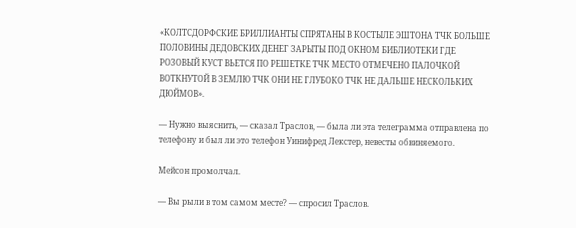«КОЛТСДОРФСКИЕ БРИЛЛИАНТЫ СПРЯТАНЫ В КОСТЫЛЕ ЭШТОНА ТЧК БОЛЬШЕ ПОЛОВИНЫ ДЕДОВСКИХ ДЕНЕГ ЗАРЫТЫ ПОД ОКНОМ БИБЛИОТЕКИ ГДЕ РОЗОВЫЙ КУСТ ВЬЕТСЯ ПО РЕШЕТКЕ ТЧК МЕСТО ОТМЕЧЕНО ПАЛОЧКОЙ ВОТКНУТОЙ В ЗЕМЛЮ ТЧК ОНИ НЕ ГЛУБОКО ТЧК НЕ ДАЛЬШЕ НЕСКОЛЬКИХ ДЮЙМОВ».

— Нужно выяснить, — сказал Траслов, — была ли эта телеграмма отправлена по телефону и был ли это телефон Уинифред Лекстер, невесты обвиняемого.

Мейсон промолчал.

— Вы рыли в том самом месте? — спросил Траслов.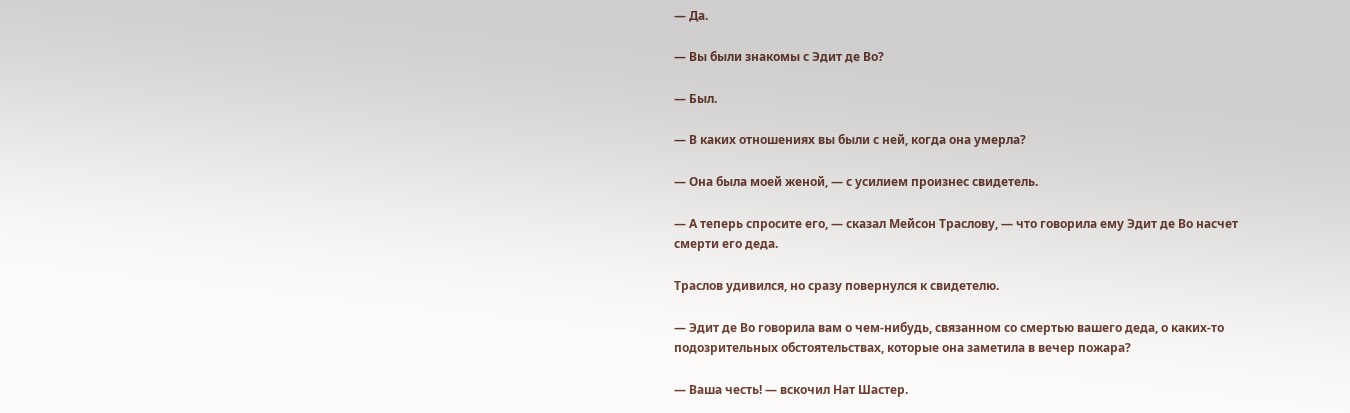— Да.

— Вы были знакомы с Эдит де Во?

— Был.

— В каких отношениях вы были с ней, когда она умерла?

— Она была моей женой, — с усилием произнес свидетель.

— А теперь спросите его, — сказал Мейсон Траслову, — что говорила ему Эдит де Во насчет смерти его деда.

Траслов удивился, но сразу повернулся к свидетелю.

— Эдит де Во говорила вам о чем-нибудь, связанном со смертью вашего деда, о каких-то подозрительных обстоятельствах, которые она заметила в вечер пожара?

— Ваша честь! — вскочил Нат Шастер.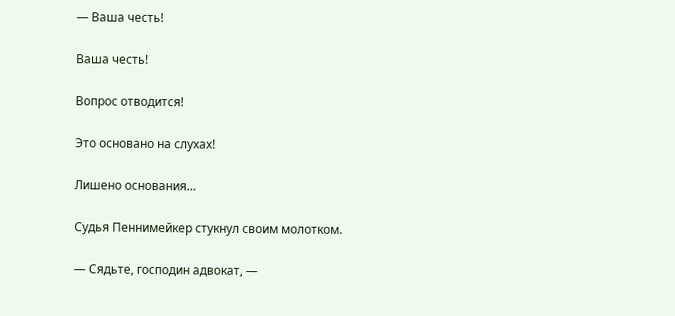— Ваша честь!

Ваша честь!

Вопрос отводится!

Это основано на слухах!

Лишено основания…

Судья Пеннимейкер стукнул своим молотком.

— Сядьте, господин адвокат, —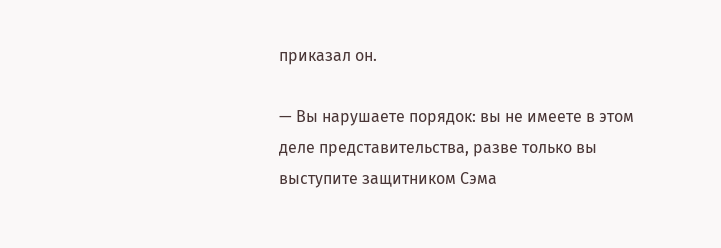приказал он.

— Вы нарушаете порядок: вы не имеете в этом деле представительства, разве только вы выступите защитником Сэма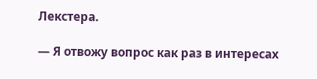Лекстера.

— Я отвожу вопрос как раз в интересах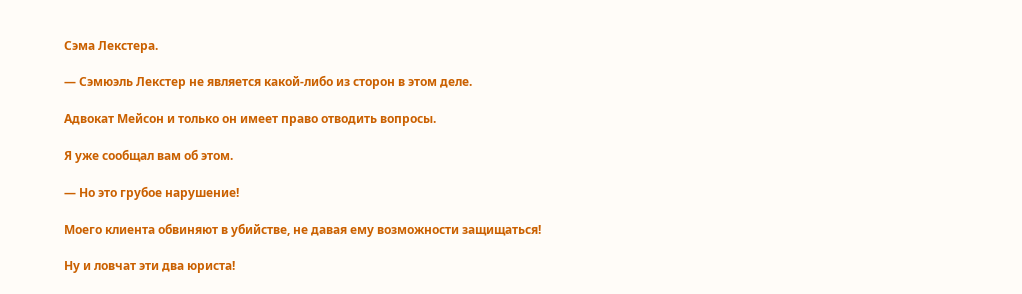Сэма Лекстера.

— Сэмюэль Лекстер не является какой-либо из сторон в этом деле.

Адвокат Мейсон и только он имеет право отводить вопросы.

Я уже сообщал вам об этом.

— Но это грубое нарушение!

Моего клиента обвиняют в убийстве, не давая ему возможности защищаться!

Ну и ловчат эти два юриста!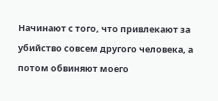Начинают с того, что привлекают за убийство совсем другого человека, а потом обвиняют моего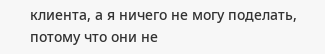клиента, а я ничего не могу поделать, потому что они не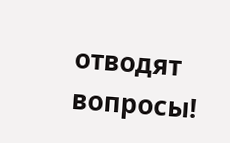отводят вопросы!